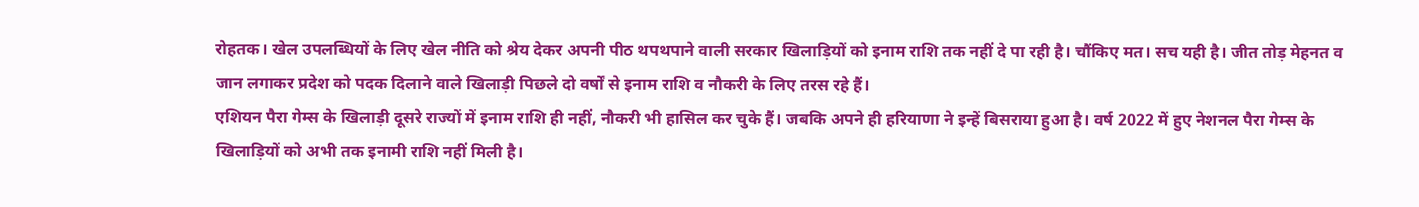रोहतक। खेल उपलब्धियों के लिए खेल नीति को श्रेय देकर अपनी पीठ थपथपाने वाली सरकार खिलाड़ियों को इनाम राशि तक नहीं दे पा रही है। चौंकिए मत। सच यही है। जीत तोड़ मेहनत व जान लगाकर प्रदेश को पदक दिलाने वाले खिलाड़ी पिछले दो वर्षों से इनाम राशि व नौकरी के लिए तरस रहे हैं।
एशियन पैरा गेम्स के खिलाड़ी दूसरे राज्यों में इनाम राशि ही नहीं, नौकरी भी हासिल कर चुके हैं। जबकि अपने ही हरियाणा ने इन्हें बिसराया हुआ है। वर्ष 2022 में हुए नेशनल पैरा गेम्स के खिलाड़ियों को अभी तक इनामी राशि नहीं मिली है।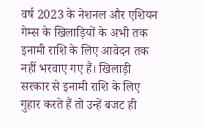वर्ष 2023 के नेशनल और एशियन गेम्स के खिलाड़ियों के अभी तक इनामी राशि के लिए आवेदन तक नहीं भरवाए गए हैं। खिलाड़ी सरकार से इनामी राशि के लिए गुहार करते हैं तो उन्हें बजट ही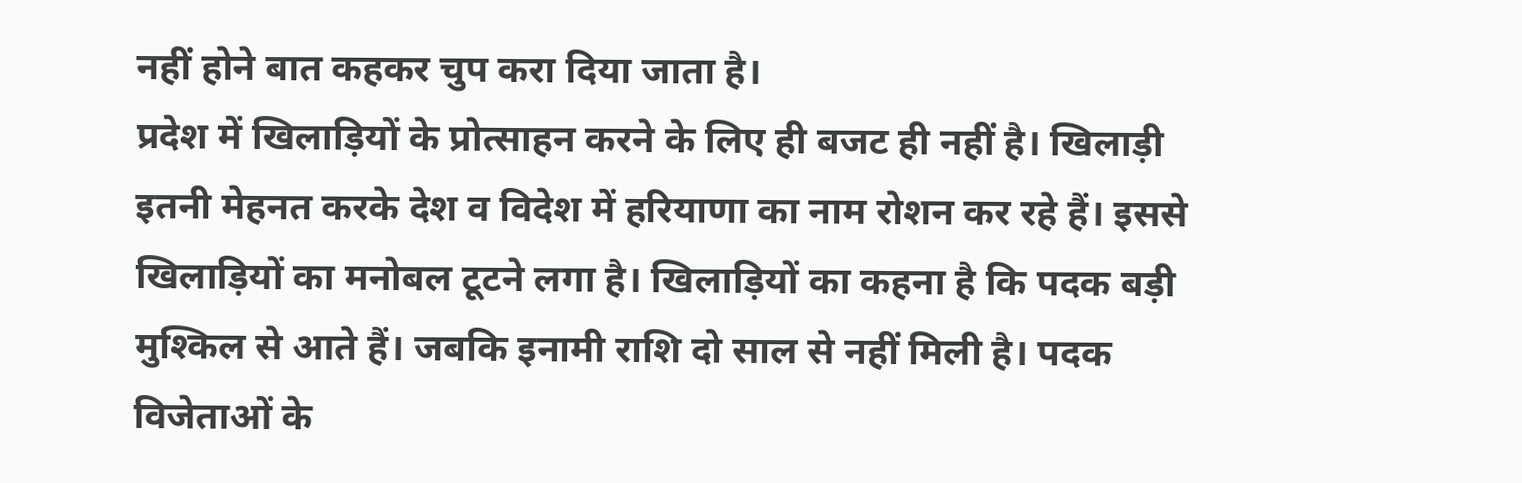नहीं होने बात कहकर चुप करा दिया जाता है।
प्रदेश में खिलाड़ियों के प्रोत्साहन करने के लिए ही बजट ही नहीं है। खिलाड़ी इतनी मेहनत करके देश व विदेश में हरियाणा का नाम रोशन कर रहे हैं। इससे खिलाड़ियों का मनोबल टूटने लगा है। खिलाड़ियों का कहना है कि पदक बड़ी मुश्किल से आते हैं। जबकि इनामी राशि दो साल से नहीं मिली है। पदक विजेताओं के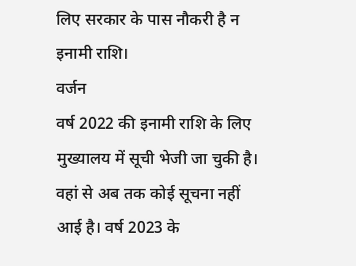लिए सरकार के पास नौकरी है न इनामी राशि।
वर्जन
वर्ष 2022 की इनामी राशि के लिए मुख्यालय में सूची भेजी जा चुकी है। वहां से अब तक कोई सूचना नहीं आई है। वर्ष 2023 के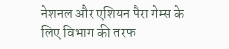नेशनल और एशियन पैरा गेम्स के लिए विभाग की तरफ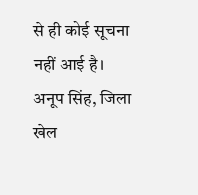से ही कोई सूचना नहीं आई है।
अनूप सिंह, जिला खेल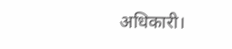अधिकारी।